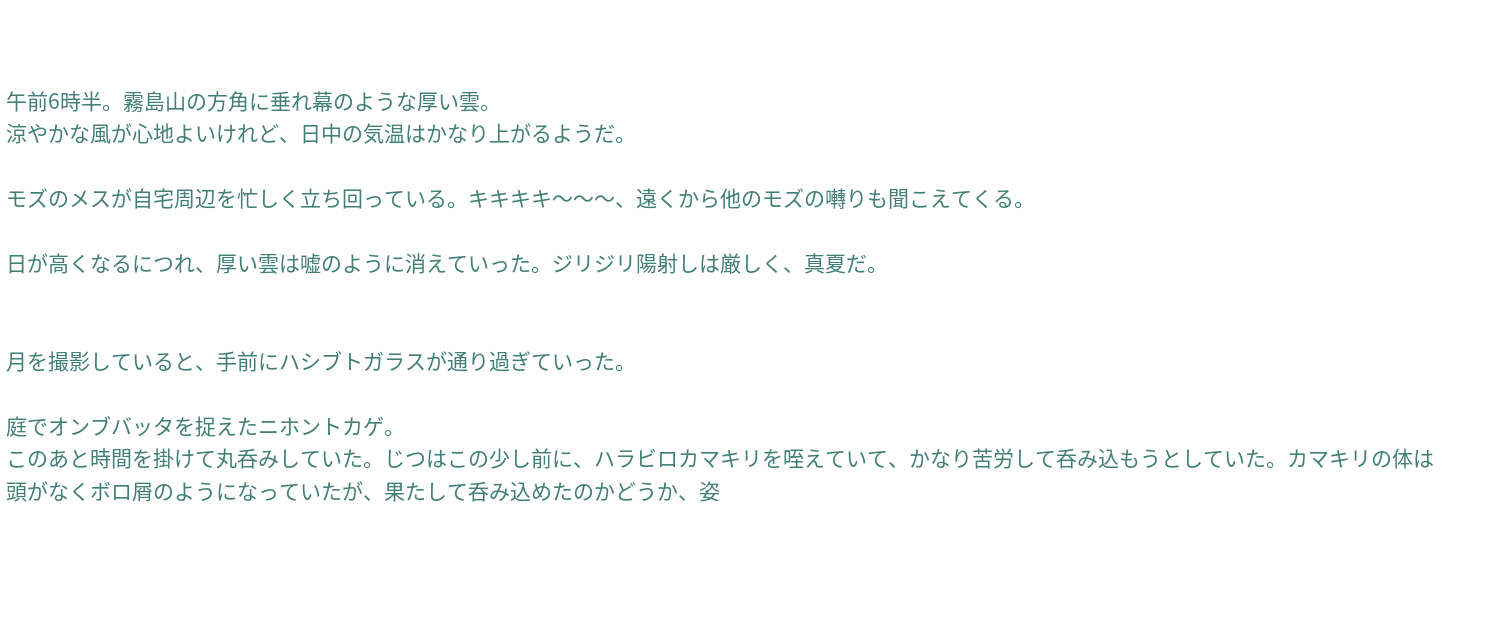午前6時半。霧島山の方角に垂れ幕のような厚い雲。
涼やかな風が心地よいけれど、日中の気温はかなり上がるようだ。

モズのメスが自宅周辺を忙しく立ち回っている。キキキキ〜〜〜、遠くから他のモズの囀りも聞こえてくる。

日が高くなるにつれ、厚い雲は嘘のように消えていった。ジリジリ陽射しは厳しく、真夏だ。


月を撮影していると、手前にハシブトガラスが通り過ぎていった。

庭でオンブバッタを捉えたニホントカゲ。
このあと時間を掛けて丸呑みしていた。じつはこの少し前に、ハラビロカマキリを咥えていて、かなり苦労して呑み込もうとしていた。カマキリの体は頭がなくボロ屑のようになっていたが、果たして呑み込めたのかどうか、姿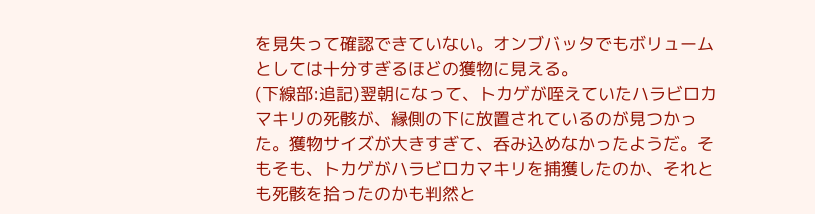を見失って確認できていない。オンブバッタでもボリュームとしては十分すぎるほどの獲物に見える。
(下線部:追記)翌朝になって、トカゲが咥えていたハラビロカマキリの死骸が、縁側の下に放置されているのが見つかった。獲物サイズが大きすぎて、呑み込めなかったようだ。そもそも、トカゲがハラビロカマキリを捕獲したのか、それとも死骸を拾ったのかも判然と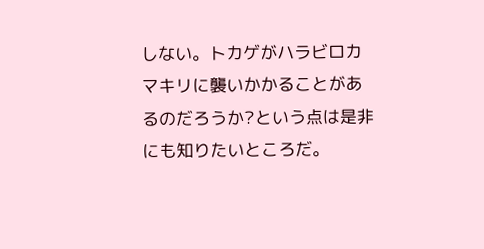しない。トカゲがハラビロカマキリに襲いかかることがあるのだろうか?という点は是非にも知りたいところだ。